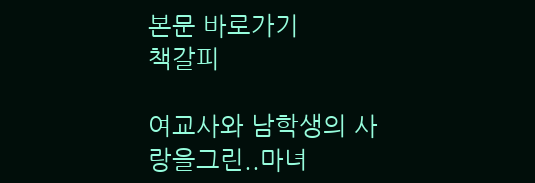본문 바로가기
책갈피

여교사와 남학생의 사랑을그린..마녀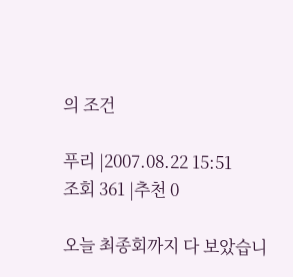의 조건

푸리 |2007.08.22 15:51
조회 361 |추천 0

오늘 최종회까지 다 보았습니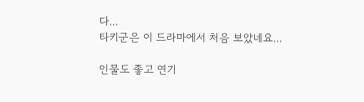다...
타키군은 이 드라마에서 처음 보았네요...

인물도 좋고 연기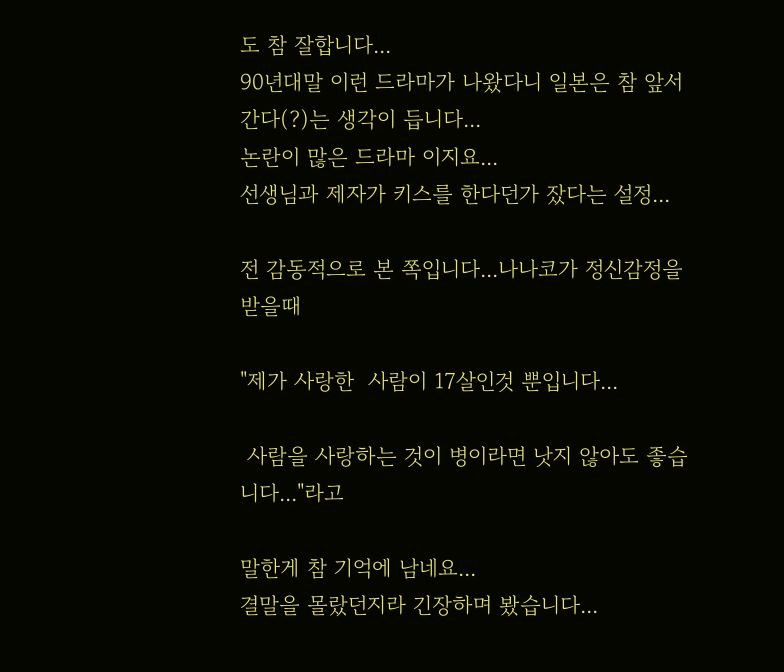도 참 잘합니다...
90년대말 이런 드라마가 나왔다니 일본은 참 앞서간다(?)는 생각이 듭니다...
논란이 많은 드라마 이지요...
선생님과 제자가 키스를 한다던가 잤다는 설정...

전 감동적으로 본 쪽입니다...나나코가 정신감정을 받을때

"제가 사랑한  사람이 17살인것 뿐입니다...

 사람을 사랑하는 것이 병이라면 낫지 않아도 좋습니다..."라고

말한게 참 기억에 남네요...
결말을 몰랐던지라 긴장하며 봤습니다...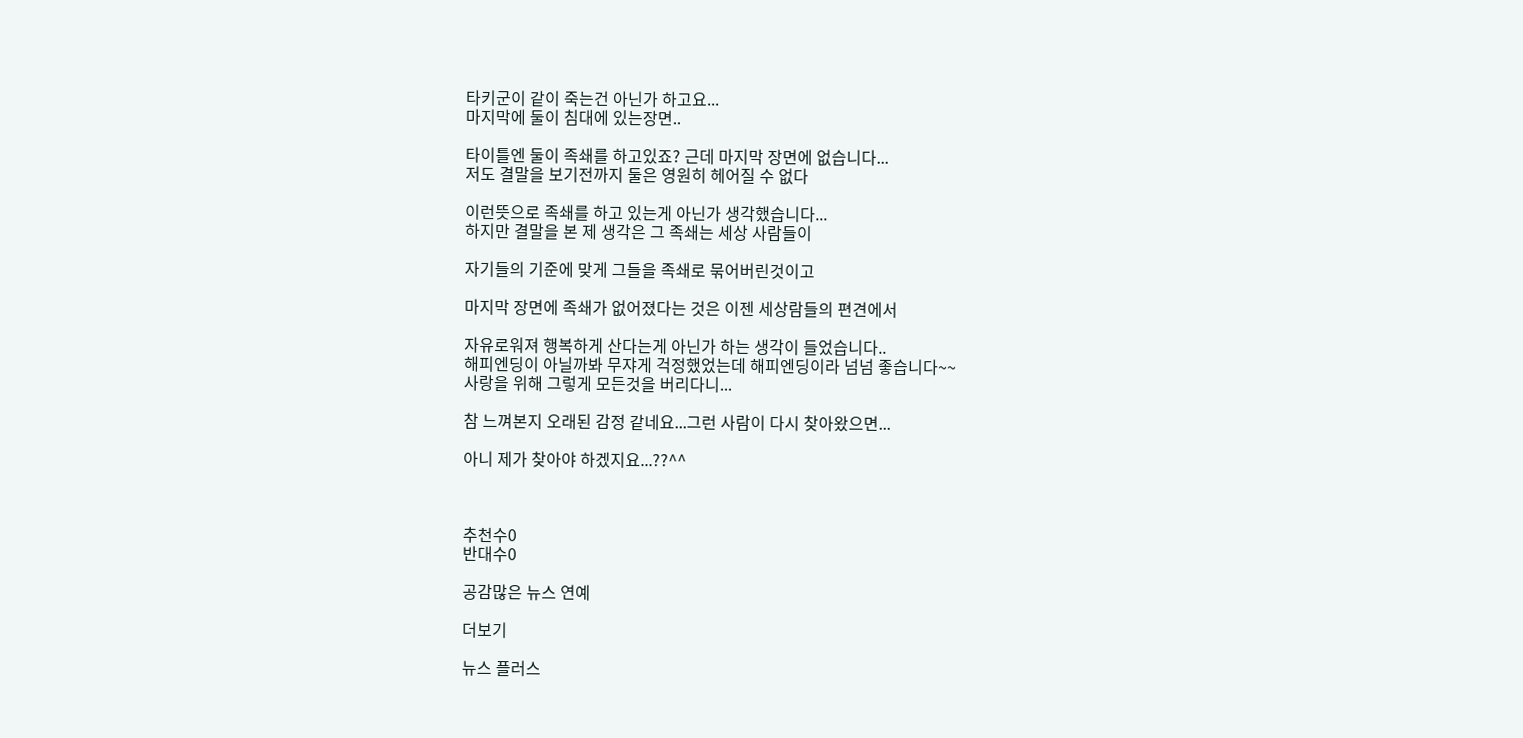타키군이 같이 죽는건 아닌가 하고요...
마지막에 둘이 침대에 있는장면..

타이틀엔 둘이 족쇄를 하고있죠? 근데 마지막 장면에 없습니다...
저도 결말을 보기전까지 둘은 영원히 헤어질 수 없다

이런뜻으로 족쇄를 하고 있는게 아닌가 생각했습니다...
하지만 결말을 본 제 생각은 그 족쇄는 세상 사람들이

자기들의 기준에 맞게 그들을 족쇄로 묶어버린것이고

마지막 장면에 족쇄가 없어졌다는 것은 이젠 세상람들의 편견에서

자유로워져 행복하게 산다는게 아닌가 하는 생각이 들었습니다..
해피엔딩이 아닐까봐 무쟈게 걱정했었는데 해피엔딩이라 넘넘 좋습니다~~
사랑을 위해 그렇게 모든것을 버리다니...

참 느껴본지 오래된 감정 같네요...그런 사람이 다시 찾아왔으면...

아니 제가 찾아야 하겠지요...??^^



추천수0
반대수0

공감많은 뉴스 연예

더보기

뉴스 플러스